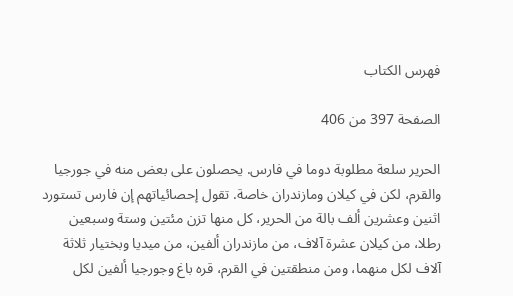فهرس الكتاب

الصفحة 397 من 406

الحرير سلعة مطلوبة دوما في فارس. يحصلون على بعض منه في جورجيا والقرم، لكن في كيلان ومازندران خاصة. تقول إحصائياتهم إن فارس تستورد اثنين وعشرين ألف بالة من الحرير، كل منها تزن مئتين وستة وسبعين رطلا، من كيلان عشرة آلاف، من مازندران ألفين، من ميديا وبختيار ثلاثة آلاف لكل منهما، ومن منطقتين في القرم، قره باغ وجورجيا ألفين لكل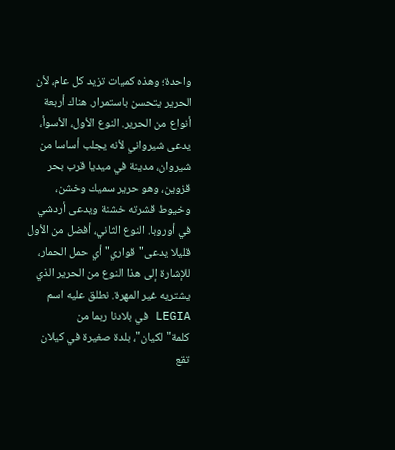واحدة؛ وهذه كميات تزيد كل عام، لأن الحرير يتحسن باستمرار. هناك أربعة أنواع من الحرير. النوع الأول، الأسوأ، يدعى شيرواني لأنه يجلب أساسا من شيروان، مدينة في ميديا قرب بحر قزوين، وهو حرير سميك وخشن، وخيوط قشرته خشنة ويدعى أردشي في أوروبا. النوع الثاني، أفضل من الأول قليلا يدعى"قواري"أي حمل الحمار، للإشارة إلى هذا النوع من الحرير الذي يشتريه غير المهرة. نطلق عليه اسم LEGIA في بلادنا ربما من كلمة"لكيان"، بلدة صغيرة في كيلان تقع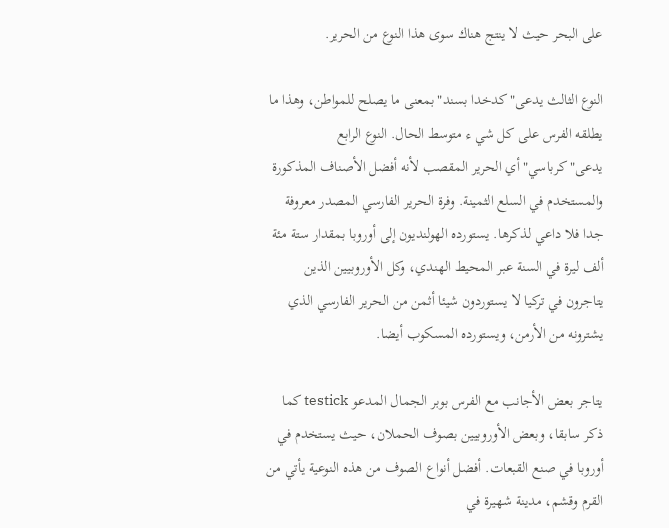على البحر حيث لا ينتج هناك سوى هذا النوع من الحرير.

النوع الثالث يدعى"كدخدا بسند"بمعنى ما يصلح للمواطن، وهذا ما يطلقه الفرس على كل شي ء متوسط الحال. النوع الرابع يدعى"كرباسي"أي الحرير المقصب لأنه أفضل الأصناف المذكورة والمستخدم في السلع الثمينة. وفرة الحرير الفارسي المصدر معروفة جدا فلا داعي لذكرها. يستورده الهولنديون إلى أوروبا بمقدار ستة مئة ألف ليرة في السنة عبر المحيط الهندي، وكل الأوروبيين الذين يتاجرون في تركيا لا يستوردون شيئا أثمن من الحرير الفارسي الذي يشترونه من الأرمن، ويستورده المسكوب أيضا.

يتاجر بعض الأجانب مع الفرس بوبر الجمال المدعو testick كما ذكر سابقا، وبعض الأوروبيين بصوف الحملان، حيث يستخدم في أوروبا في صنع القبعات. أفضل أنواع الصوف من هذه النوعية يأتي من القرم وقشم، مدينة شهيرة في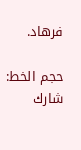فرهاد.

حجم الخط:
شارك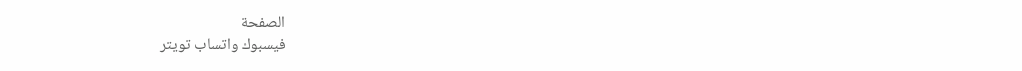الصفحة
فيسبوك واتساب تويتر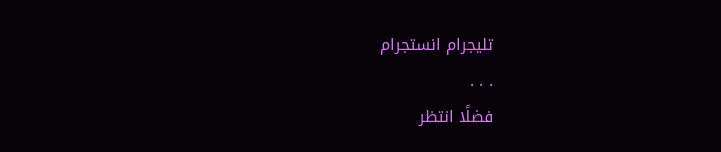تليجرام انستجرام
. . .
فضلًا انتظر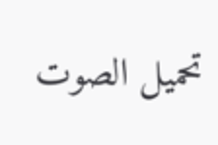تحميل الصوت